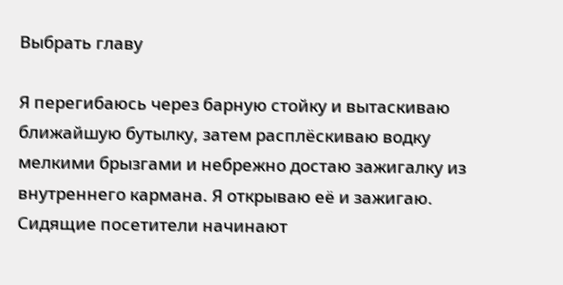Выбрать главу

Я перегибаюсь через барную стойку и вытаскиваю ближайшую бутылку, затем расплёскиваю водку мелкими брызгами и небрежно достаю зажигалку из внутреннего кармана. Я открываю её и зажигаю. Сидящие посетители начинают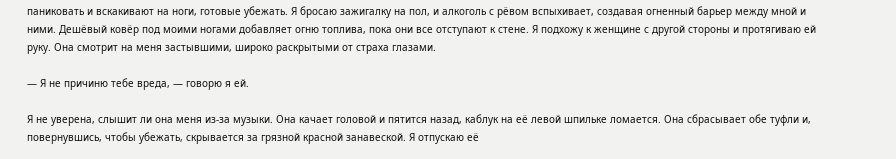паниковать и вскакивают на ноги, готовые убежать. Я бросаю зажигалку на пол, и алкоголь с рёвом вспыхивает, создавая огненный барьер между мной и ними. Дешёвый ковёр под моими ногами добавляет огню топлива, пока они все отступают к стене. Я подхожу к женщине с другой стороны и протягиваю ей руку. Она смотрит на меня застывшими, широко раскрытыми от страха глазами.

— Я не причиню тебе вреда, — говорю я ей.

Я не уверена, слышит ли она меня из-за музыки. Она качает головой и пятится назад, каблук на её левой шпильке ломается. Она сбрасывает обе туфли и, повернувшись, чтобы убежать, скрывается за грязной красной занавеской. Я отпускаю её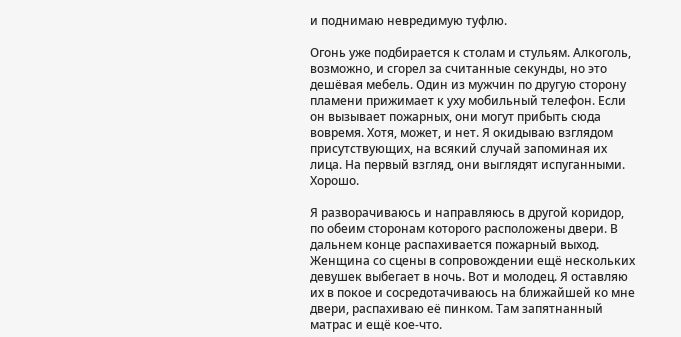и поднимаю невредимую туфлю.

Огонь уже подбирается к столам и стульям. Алкоголь, возможно, и сгорел за считанные секунды, но это дешёвая мебель. Один из мужчин по другую сторону пламени прижимает к уху мобильный телефон. Если он вызывает пожарных, они могут прибыть сюда вовремя. Хотя, может, и нет. Я окидываю взглядом присутствующих, на всякий случай запоминая их лица. На первый взгляд, они выглядят испуганными. Хорошо.

Я разворачиваюсь и направляюсь в другой коридор, по обеим сторонам которого расположены двери. В дальнем конце распахивается пожарный выход. Женщина со сцены в сопровождении ещё нескольких девушек выбегает в ночь. Вот и молодец. Я оставляю их в покое и сосредотачиваюсь на ближайшей ко мне двери, распахиваю её пинком. Там запятнанный матрас и ещё кое-что.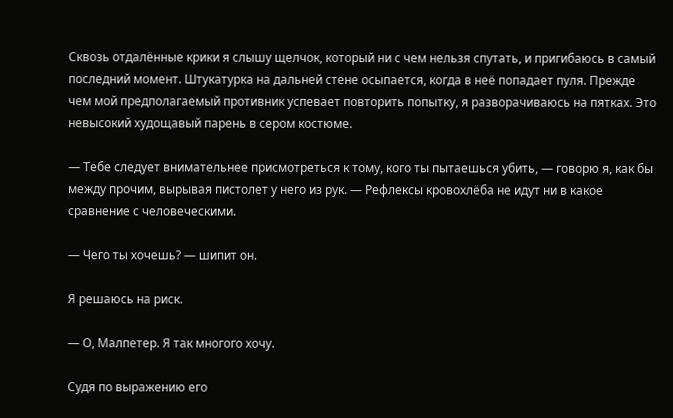Сквозь отдалённые крики я слышу щелчок, который ни с чем нельзя спутать, и пригибаюсь в самый последний момент. Штукатурка на дальней стене осыпается, когда в неё попадает пуля. Прежде чем мой предполагаемый противник успевает повторить попытку, я разворачиваюсь на пятках. Это невысокий худощавый парень в сером костюме.

— Тебе следует внимательнее присмотреться к тому, кого ты пытаешься убить, — говорю я, как бы между прочим, вырывая пистолет у него из рук. — Рефлексы кровохлёба не идут ни в какое сравнение с человеческими.

— Чего ты хочешь? — шипит он.

Я решаюсь на риск.

— О, Малпетер. Я так многого хочу.

Судя по выражению его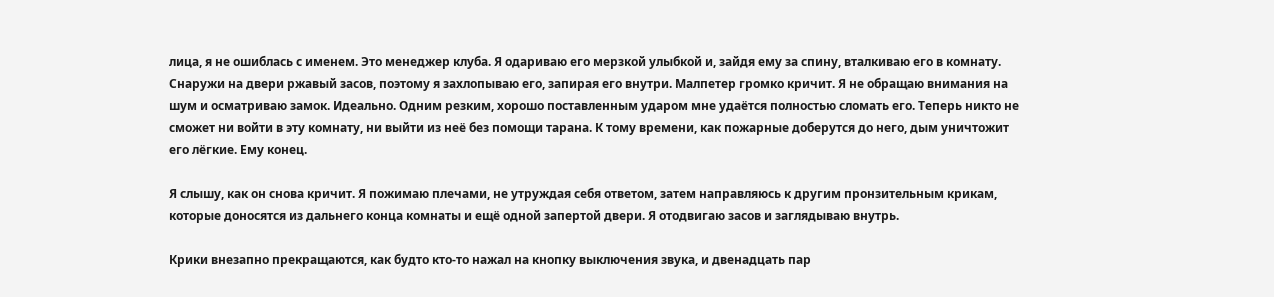лица, я не ошиблась с именем. Это менеджер клуба. Я одариваю его мерзкой улыбкой и, зайдя ему за спину, вталкиваю его в комнату. Снаружи на двери ржавый засов, поэтому я захлопываю его, запирая его внутри. Малпетер громко кричит. Я не обращаю внимания на шум и осматриваю замок. Идеально. Одним резким, хорошо поставленным ударом мне удаётся полностью сломать его. Теперь никто не сможет ни войти в эту комнату, ни выйти из неё без помощи тарана. К тому времени, как пожарные доберутся до него, дым уничтожит его лёгкие. Ему конец.

Я слышу, как он снова кричит. Я пожимаю плечами, не утруждая себя ответом, затем направляюсь к другим пронзительным крикам, которые доносятся из дальнего конца комнаты и ещё одной запертой двери. Я отодвигаю засов и заглядываю внутрь.

Крики внезапно прекращаются, как будто кто-то нажал на кнопку выключения звука, и двенадцать пар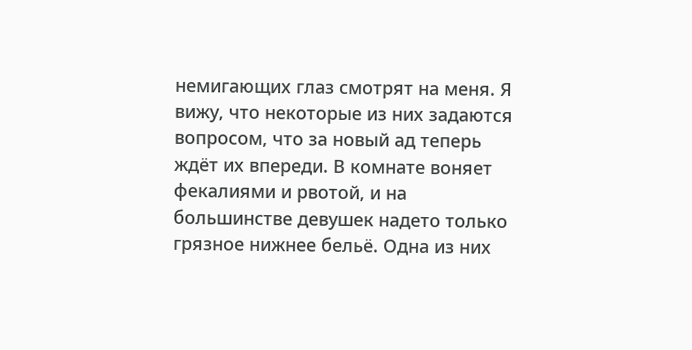немигающих глаз смотрят на меня. Я вижу, что некоторые из них задаются вопросом, что за новый ад теперь ждёт их впереди. В комнате воняет фекалиями и рвотой, и на большинстве девушек надето только грязное нижнее бельё. Одна из них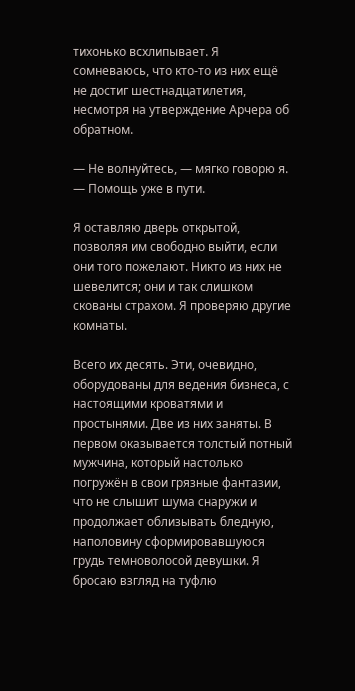тихонько всхлипывает. Я сомневаюсь, что кто-то из них ещё не достиг шестнадцатилетия, несмотря на утверждение Арчера об обратном.

— Не волнуйтесь, — мягко говорю я. — Помощь уже в пути.

Я оставляю дверь открытой, позволяя им свободно выйти, если они того пожелают. Никто из них не шевелится; они и так слишком скованы страхом. Я проверяю другие комнаты.

Всего их десять. Эти, очевидно, оборудованы для ведения бизнеса, с настоящими кроватями и простынями. Две из них заняты. В первом оказывается толстый потный мужчина, который настолько погружён в свои грязные фантазии, что не слышит шума снаружи и продолжает облизывать бледную, наполовину сформировавшуюся грудь темноволосой девушки. Я бросаю взгляд на туфлю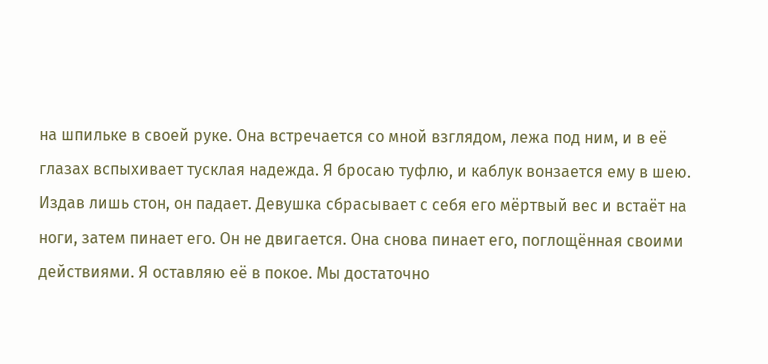на шпильке в своей руке. Она встречается со мной взглядом, лежа под ним, и в её глазах вспыхивает тусклая надежда. Я бросаю туфлю, и каблук вонзается ему в шею. Издав лишь стон, он падает. Девушка сбрасывает с себя его мёртвый вес и встаёт на ноги, затем пинает его. Он не двигается. Она снова пинает его, поглощённая своими действиями. Я оставляю её в покое. Мы достаточно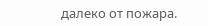далеко от пожара.